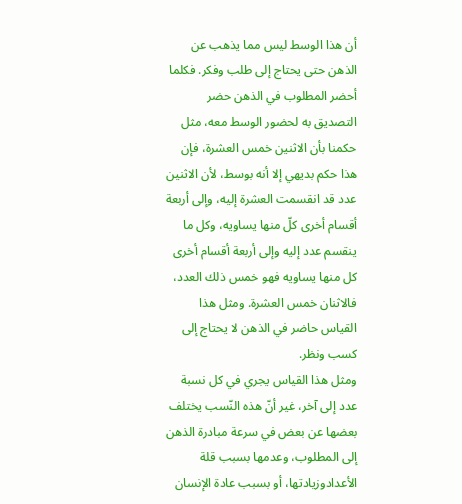أن هذا الوسط ليس مما يذهب عن الذهن حتى يحتاج إلى طلب وفكر. فكلما أحضر المطلوب في الذهن حضر التصديق به لحضور الوسط معه، مثل حكمنا بأن الاثنين خمس العشرة، فإن هذا حكم بديهي إلا أنه بوسط، لأن الاثنين عدد قد انقسمت العشرة إليه، وإلى أربعة أقسام أخرى كلّ منها يساويه، وكل ما ينقسم عدد إليه وإلى أربعة أقسام أخرى كل منها يساويه فهو خمس ذلك العدد، فالاثنان خمس العشرة. ومثل هذا القياس حاضر في الذهن لا يحتاج إلى كسب ونظر.
ومثل هذا القياس يجري في كل نسبة عدد إلى آخر، غير أنّ هذه النّسب يختلف بعضها عن بعض في سرعة مبادرة الذهن إلى المطلوب، وعدمها بسبب قلة الأعدادوزيادتها، أو بسبب عادة الإنسان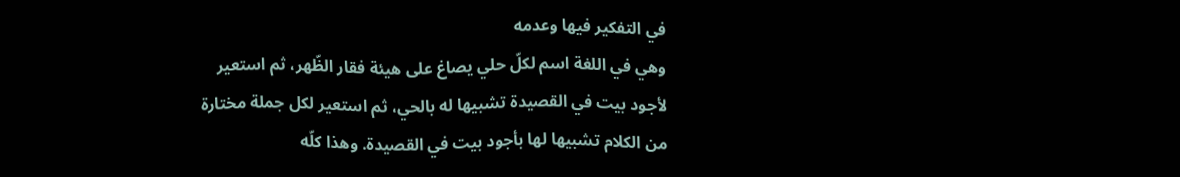في التفكير فيها وعدمه
وهي في اللغة اسم لكلّ حلي يصاغ على هيئة فقار الظّهر، ثم استعير لأجود بيت في القصيدة تشبيها له بالحي، ثم استعير لكل جملة مختارة من الكلام تشبيها لها بأجود بيت في القصيدة. وهذا كلّه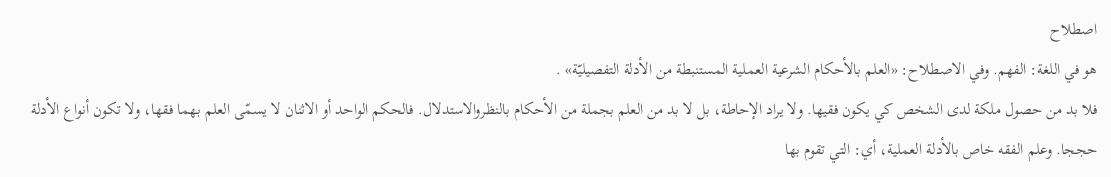اصطلاح
هو في اللغة: الفهم. وفي الاصطلاح: «العلم بالأحكام الشرعية العملية المستنبطة من الأدلة التفصيليّة» .
فلا بد من حصول ملكة لدى الشخص كي يكون فقيها. ولا يراد الإحاطة، بل لا بد من العلم بجملة من الأحكام بالنظروالاستدلال. فالحكم الواحد أو الاثنان لا يسمّى العلم بهما فقها، ولا تكون أنواع الأدلة حججا. وعلم الفقه خاص بالأدلة العملية، أي: التي تقوم بها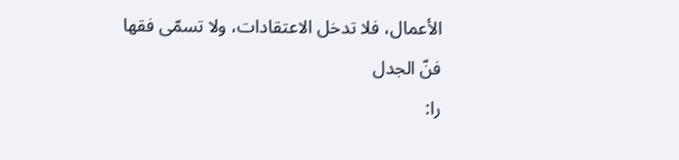الأعمال، فلا تدخل الاعتقادات، ولا تسمّى فقها
فنّ الجدل
را: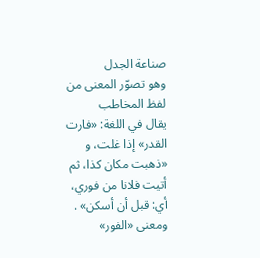صناعة الجدل
وهو تصوّر المعنى من لفظ المخاطب
يقال في اللغة: «فارت القدر» إذا غلت، و «ذهبت مكان كذا، ثم أتيت فلانا من فوري، أي: قبل أن أسكن» .
ومعنى «الفور»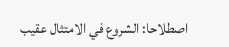اصطلاحا: الشروع في الامتثال عقيب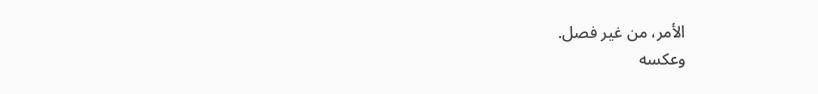الأمر، من غير فصل.
وعكسه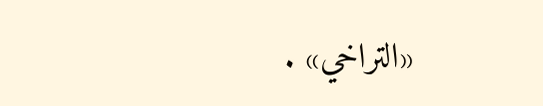«التراخي» .